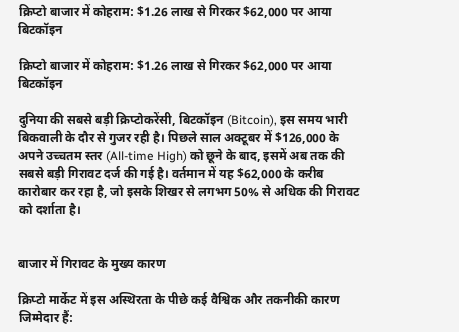क्रिप्टो बाजार में कोहराम: $1.26 लाख से गिरकर $62,000 पर आया बिटकॉइन

क्रिप्टो बाजार में कोहराम: $1.26 लाख से गिरकर $62,000 पर आया बिटकॉइन

दुनिया की सबसे बड़ी क्रिप्टोकरेंसी, बिटकॉइन (Bitcoin), इस समय भारी बिकवाली के दौर से गुजर रही है। पिछले साल अक्टूबर में $126,000 के अपने उच्चतम स्तर (All-time High) को छूने के बाद, इसमें अब तक की सबसे बड़ी गिरावट दर्ज की गई है। वर्तमान में यह $62,000 के करीब कारोबार कर रहा है, जो इसके शिखर से लगभग 50% से अधिक की गिरावट को दर्शाता है।


बाजार में गिरावट के मुख्य कारण

क्रिप्टो मार्केट में इस अस्थिरता के पीछे कई वैश्विक और तकनीकी कारण जिम्मेदार हैं: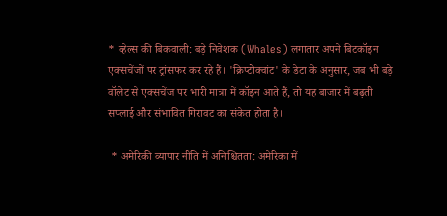* व्हेल्स की बिकवाली: बड़े निवेशक (Whales) लगातार अपने बिटकॉइन एक्सचेंजों पर ट्रांसफर कर रहे हैं। 'क्रिप्टोक्वांट' के डेटा के अनुसार, जब भी बड़े वॉलेट से एक्सचेंज पर भारी मात्रा में कॉइन आते हैं, तो यह बाजार में बढ़ती सप्लाई और संभावित गिरावट का संकेत होता है।

 * अमेरिकी व्यापार नीति में अनिश्चितता: अमेरिका में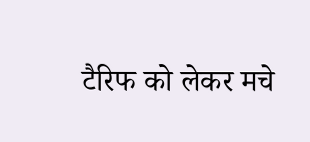टैरिफ को लेकर मचे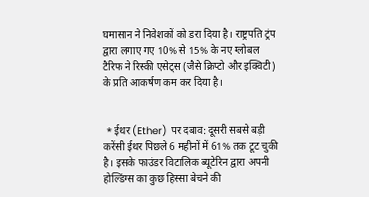घमासान ने निवेशकों को डरा दिया है। राष्ट्रपति ट्रंप द्वारा लगाए गए 10% से 15% के नए ग्लोबल टैरिफ ने रिस्की एसेट्स (जैसे क्रिप्टो और इक्विटी) के प्रति आकर्षण कम कर दिया है।


 * ईथर (Ether) पर दबाव: दूसरी सबसे बड़ी करेंसी ईथर पिछले 6 महीनों में 61% तक टूट चुकी है। इसके फाउंडर विटालिक ब्यूटेरिन द्वारा अपनी होल्डिंग्स का कुछ हिस्सा बेचने की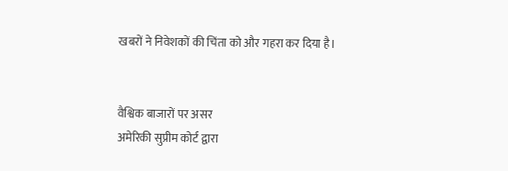खबरों ने निवेशकों की चिंता को और गहरा कर दिया है।


वैश्विक बाजारों पर असर
अमेरिकी सुप्रीम कोर्ट द्वारा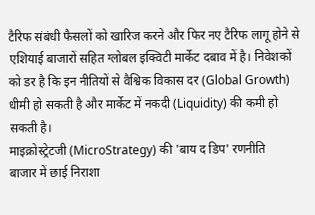टैरिफ संबंधी फैसलों को खारिज करने और फिर नए टैरिफ लागू होने से एशियाई बाजारों सहित ग्लोबल इक्विटी मार्केट दबाव में है। निवेशकों को डर है कि इन नीतियों से वैश्विक विकास दर (Global Growth) धीमी हो सकती है और मार्केट में नकदी (Liquidity) की कमी हो सकती है।
माइक्रोस्ट्रेटजी (MicroStrategy) की 'बाय द डिप' रणनीति
बाजार में छाई निराशा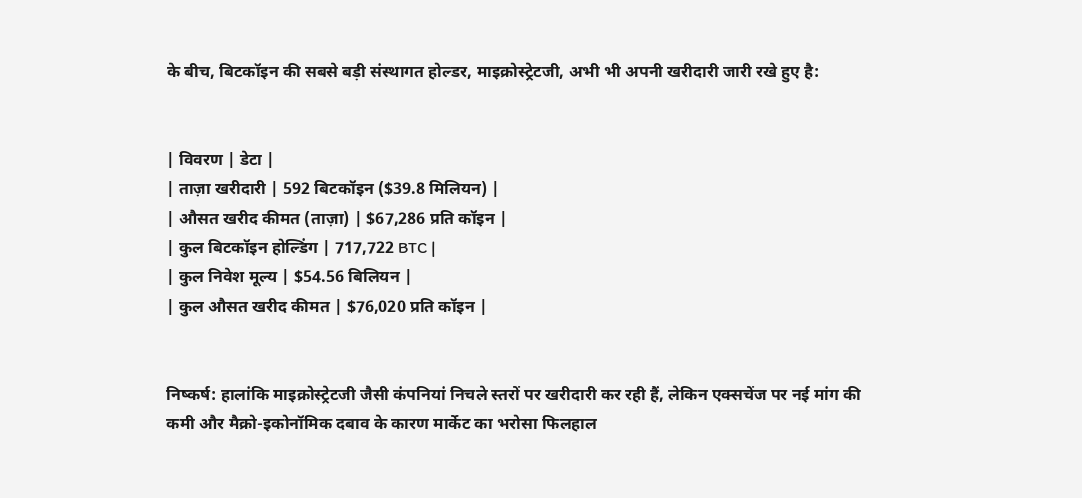के बीच, बिटकॉइन की सबसे बड़ी संस्थागत होल्डर, माइक्रोस्ट्रेटजी, अभी भी अपनी खरीदारी जारी रखे हुए है:


| विवरण | डेटा |
| ताज़ा खरीदारी | 592 बिटकॉइन ($39.8 मिलियन) |
| औसत खरीद कीमत (ताज़ा) | $67,286 प्रति कॉइन |
| कुल बिटकॉइन होल्डिंग | 717,722 BTC |
| कुल निवेश मूल्य | $54.56 बिलियन |
| कुल औसत खरीद कीमत | $76,020 प्रति कॉइन |


निष्कर्ष: हालांकि माइक्रोस्ट्रेटजी जैसी कंपनियां निचले स्तरों पर खरीदारी कर रही हैं, लेकिन एक्सचेंज पर नई मांग की कमी और मैक्रो-इकोनॉमिक दबाव के कारण मार्केट का भरोसा फिलहाल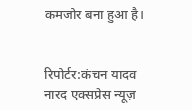कमजोर बना हुआ है।


रिपोर्टर:कंचन यादव
नारद एक्सप्रेस न्यूज़